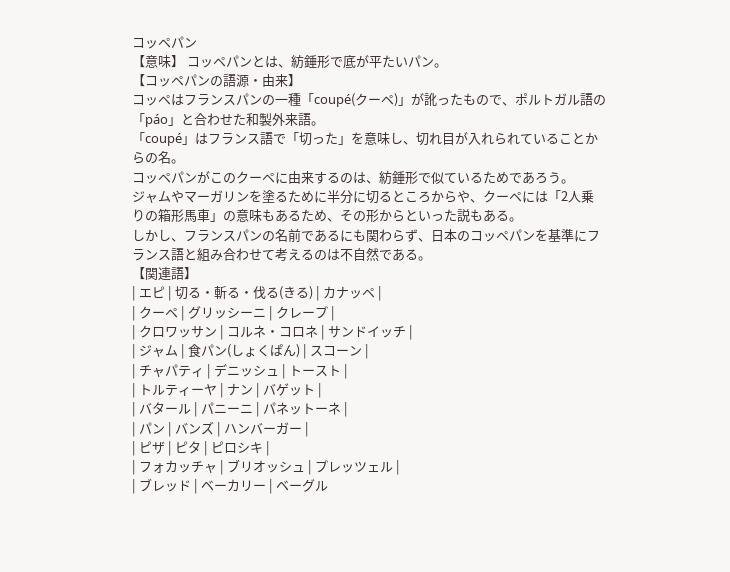コッペパン
【意味】 コッペパンとは、紡錘形で底が平たいパン。
【コッペパンの語源・由来】
コッペはフランスパンの一種「coupé(クーペ)」が訛ったもので、ポルトガル語の「páo」と合わせた和製外来語。
「coupé」はフランス語で「切った」を意味し、切れ目が入れられていることからの名。
コッペパンがこのクーペに由来するのは、紡錘形で似ているためであろう。
ジャムやマーガリンを塗るために半分に切るところからや、クーペには「2人乗りの箱形馬車」の意味もあるため、その形からといった説もある。
しかし、フランスパンの名前であるにも関わらず、日本のコッペパンを基準にフランス語と組み合わせて考えるのは不自然である。
【関連語】
| エピ | 切る・斬る・伐る(きる) | カナッペ |
| クーペ | グリッシーニ | クレープ |
| クロワッサン | コルネ・コロネ | サンドイッチ |
| ジャム | 食パン(しょくぱん) | スコーン |
| チャパティ | デニッシュ | トースト |
| トルティーヤ | ナン | バゲット |
| バタール | パニーニ | パネットーネ |
| パン | バンズ | ハンバーガー |
| ピザ | ピタ | ピロシキ |
| フォカッチャ | ブリオッシュ | プレッツェル |
| ブレッド | ベーカリー | ベーグル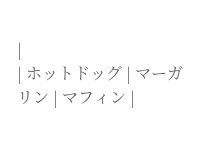|
| ホットドッグ | マーガリン | マフィン |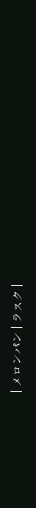| メロンパン | ラスク |